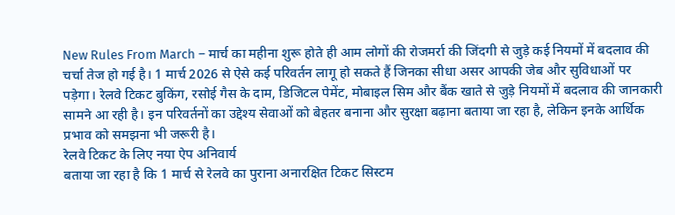New Rules From March – मार्च का महीना शुरू होते ही आम लोगों की रोजमर्रा की जिंदगी से जुड़े कई नियमों में बदलाव की चर्चा तेज हो गई है। 1 मार्च 2026 से ऐसे कई परिवर्तन लागू हो सकते हैं जिनका सीधा असर आपकी जेब और सुविधाओं पर पड़ेगा। रेलवे टिकट बुकिंग, रसोई गैस के दाम, डिजिटल पेमेंट, मोबाइल सिम और बैंक खाते से जुड़े नियमों में बदलाव की जानकारी सामने आ रही है। इन परिवर्तनों का उद्देश्य सेवाओं को बेहतर बनाना और सुरक्षा बढ़ाना बताया जा रहा है, लेकिन इनके आर्थिक प्रभाव को समझना भी जरूरी है।
रेलवे टिकट के लिए नया ऐप अनिवार्य
बताया जा रहा है कि 1 मार्च से रेलवे का पुराना अनारक्षित टिकट सिस्टम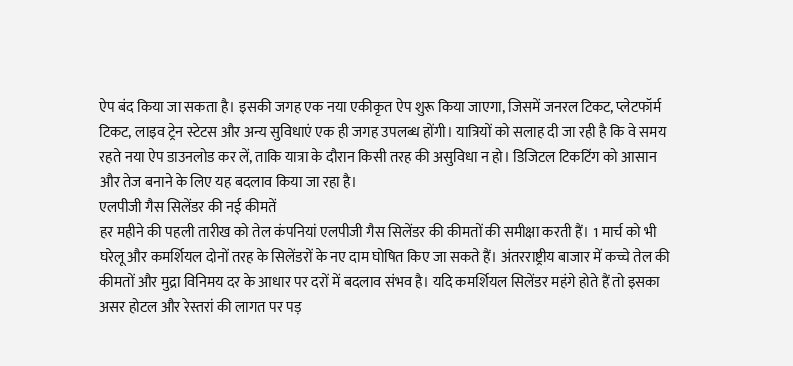ऐप बंद किया जा सकता है। इसकी जगह एक नया एकीकृत ऐप शुरू किया जाएगा, जिसमें जनरल टिकट, प्लेटफॉर्म टिकट, लाइव ट्रेन स्टेटस और अन्य सुविधाएं एक ही जगह उपलब्ध होंगी। यात्रियों को सलाह दी जा रही है कि वे समय रहते नया ऐप डाउनलोड कर लें, ताकि यात्रा के दौरान किसी तरह की असुविधा न हो। डिजिटल टिकटिंग को आसान और तेज बनाने के लिए यह बदलाव किया जा रहा है।
एलपीजी गैस सिलेंडर की नई कीमतें
हर महीने की पहली तारीख को तेल कंपनियां एलपीजी गैस सिलेंडर की कीमतों की समीक्षा करती हैं। 1 मार्च को भी घरेलू और कमर्शियल दोनों तरह के सिलेंडरों के नए दाम घोषित किए जा सकते हैं। अंतरराष्ट्रीय बाजार में कच्चे तेल की कीमतों और मुद्रा विनिमय दर के आधार पर दरों में बदलाव संभव है। यदि कमर्शियल सिलेंडर महंगे होते हैं तो इसका असर होटल और रेस्तरां की लागत पर पड़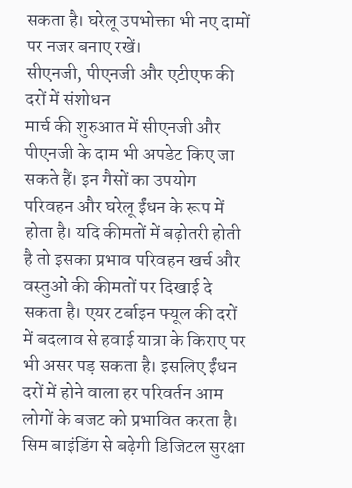सकता है। घरेलू उपभोक्ता भी नए दामों पर नजर बनाए रखें।
सीएनजी, पीएनजी और एटीएफ की दरों में संशोधन
मार्च की शुरुआत में सीएनजी और पीएनजी के दाम भी अपडेट किए जा सकते हैं। इन गैसों का उपयोग परिवहन और घरेलू ईंधन के रूप में होता है। यदि कीमतों में बढ़ोतरी होती है तो इसका प्रभाव परिवहन खर्च और वस्तुओं की कीमतों पर दिखाई दे सकता है। एयर टर्बाइन फ्यूल की दरों में बदलाव से हवाई यात्रा के किराए पर भी असर पड़ सकता है। इसलिए ईंधन दरों में होने वाला हर परिवर्तन आम लोगों के बजट को प्रभावित करता है।
सिम बाइंडिंग से बढ़ेगी डिजिटल सुरक्षा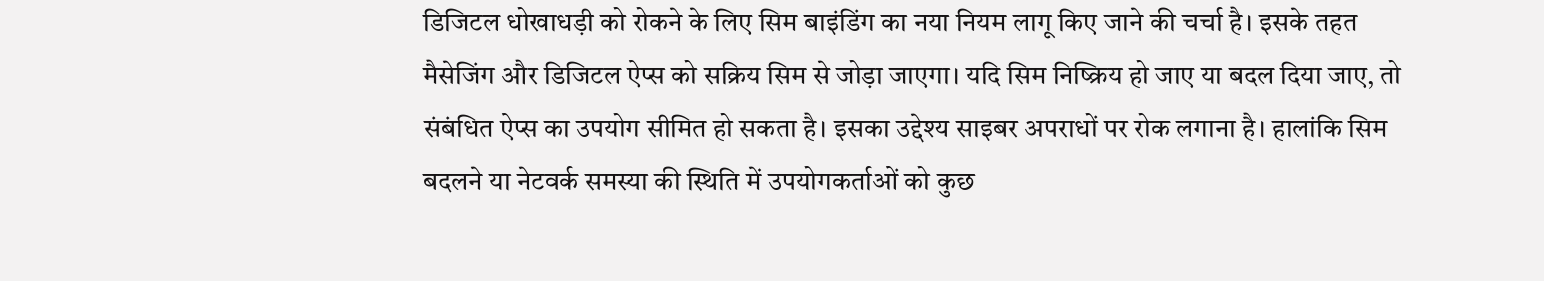डिजिटल धोखाधड़ी को रोकने के लिए सिम बाइंडिंग का नया नियम लागू किए जाने की चर्चा है। इसके तहत मैसेजिंग और डिजिटल ऐप्स को सक्रिय सिम से जोड़ा जाएगा। यदि सिम निष्क्रिय हो जाए या बदल दिया जाए, तो संबंधित ऐप्स का उपयोग सीमित हो सकता है। इसका उद्देश्य साइबर अपराधों पर रोक लगाना है। हालांकि सिम बदलने या नेटवर्क समस्या की स्थिति में उपयोगकर्ताओं को कुछ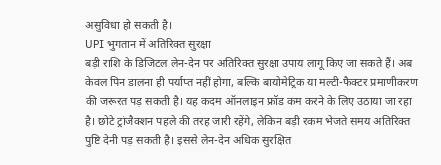असुविधा हो सकती है।
UPI भुगतान में अतिरिक्त सुरक्षा
बड़ी राशि के डिजिटल लेन-देन पर अतिरिक्त सुरक्षा उपाय लागू किए जा सकते हैं। अब केवल पिन डालना ही पर्याप्त नहीं होगा, बल्कि बायोमेट्रिक या मल्टी-फैक्टर प्रमाणीकरण की जरूरत पड़ सकती है। यह कदम ऑनलाइन फ्रॉड कम करने के लिए उठाया जा रहा है। छोटे ट्रांजैक्शन पहले की तरह जारी रहेंगे, लेकिन बड़ी रकम भेजते समय अतिरिक्त पुष्टि देनी पड़ सकती है। इससे लेन-देन अधिक सुरक्षित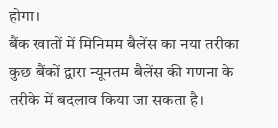होगा।
बैंक खातों में मिनिमम बैलेंस का नया तरीका
कुछ बैंकों द्वारा न्यूनतम बैलेंस की गणना के तरीके में बदलाव किया जा सकता है।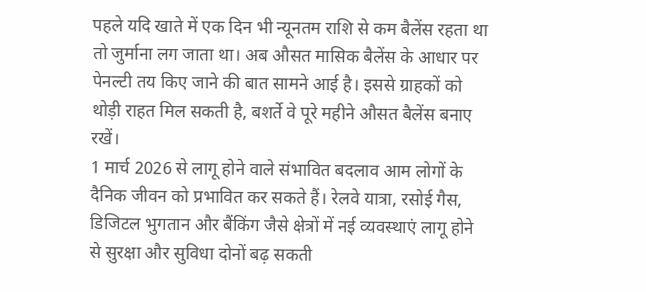पहले यदि खाते में एक दिन भी न्यूनतम राशि से कम बैलेंस रहता था तो जुर्माना लग जाता था। अब औसत मासिक बैलेंस के आधार पर पेनल्टी तय किए जाने की बात सामने आई है। इससे ग्राहकों को थोड़ी राहत मिल सकती है, बशर्ते वे पूरे महीने औसत बैलेंस बनाए रखें।
1 मार्च 2026 से लागू होने वाले संभावित बदलाव आम लोगों के दैनिक जीवन को प्रभावित कर सकते हैं। रेलवे यात्रा, रसोई गैस, डिजिटल भुगतान और बैंकिंग जैसे क्षेत्रों में नई व्यवस्थाएं लागू होने से सुरक्षा और सुविधा दोनों बढ़ सकती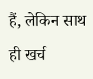हैं, लेकिन साथ ही खर्च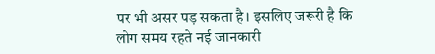पर भी असर पड़ सकता है। इसलिए जरूरी है कि लोग समय रहते नई जानकारी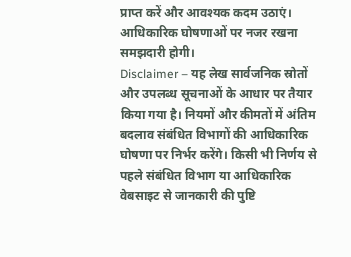प्राप्त करें और आवश्यक कदम उठाएं। आधिकारिक घोषणाओं पर नजर रखना समझदारी होगी।
Disclaimer – यह लेख सार्वजनिक स्रोतों और उपलब्ध सूचनाओं के आधार पर तैयार किया गया है। नियमों और कीमतों में अंतिम बदलाव संबंधित विभागों की आधिकारिक घोषणा पर निर्भर करेंगे। किसी भी निर्णय से पहले संबंधित विभाग या आधिकारिक वेबसाइट से जानकारी की पुष्टि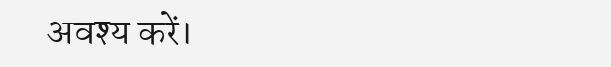अवश्य करें।